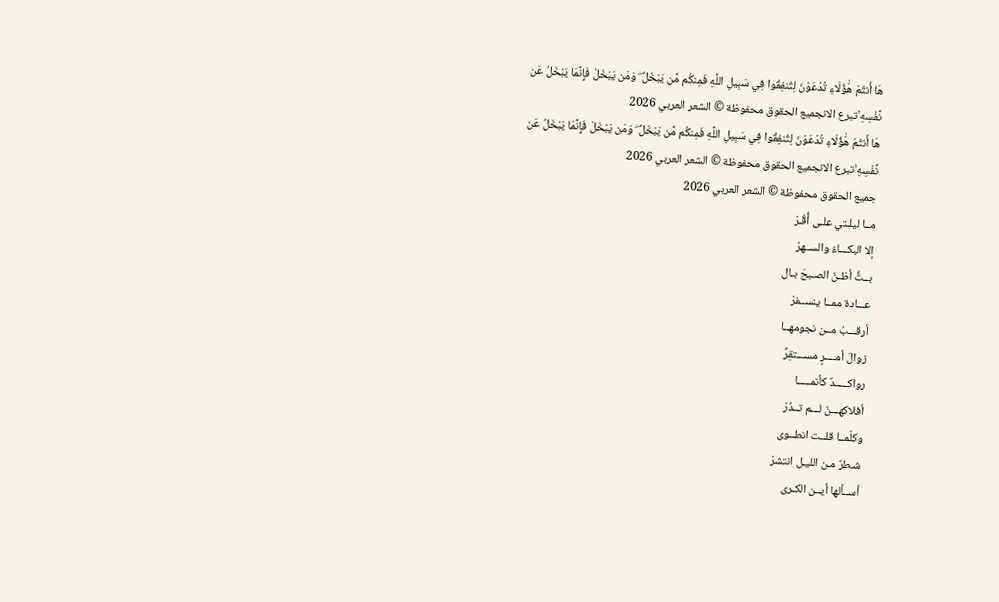هَا أَنتُمْ هَٰؤُلَاءِ تُدْعَوْنَ لِتُنفِقُوا فِي سَبِيلِ اللَّهِ فَمِنكُم مَّن يَبْخَلُ ۖ وَمَن يَبْخَلْ فَإِنَّمَا يَبْخَلُ عَن نَّفْسِهِ ۚتبرع الانجميع الحقوق محفوظة © الشعر العربي 2026
هَا أَنتُمْ هَٰؤُلَاءِ تُدْعَوْنَ لِتُنفِقُوا فِي سَبِيلِ اللَّهِ فَمِنكُم مَّن يَبْخَلُ ۖ وَمَن يَبْخَلْ فَإِنَّمَا يَبْخَلُ عَن نَّفْسِهِ ۚتبرع الانجميع الحقوق محفوظة © الشعر العربي 2026
جميع الحقوق محفوظة © الشعر العربي 2026
مــا ليلـتي علـى أُقُـرْ
إلا البكـــاءُ والســهرْ
بــتُّ أظـنّ الصـبحَ بـال
عـــادة ممــا ينســفرْ
أرقـــبُ مــن نجومهــا
زوالَ أمــــرٍ مســـتقِرّْ
رواكـــــدٌ كأنمـــــا
أفلاكهـــنّ لـــم تــدُرْ
وكلّمــا قلــت انطــوى
شـطرٌ مـن الليـل انتشرْ
أســألها أيــن الكـرى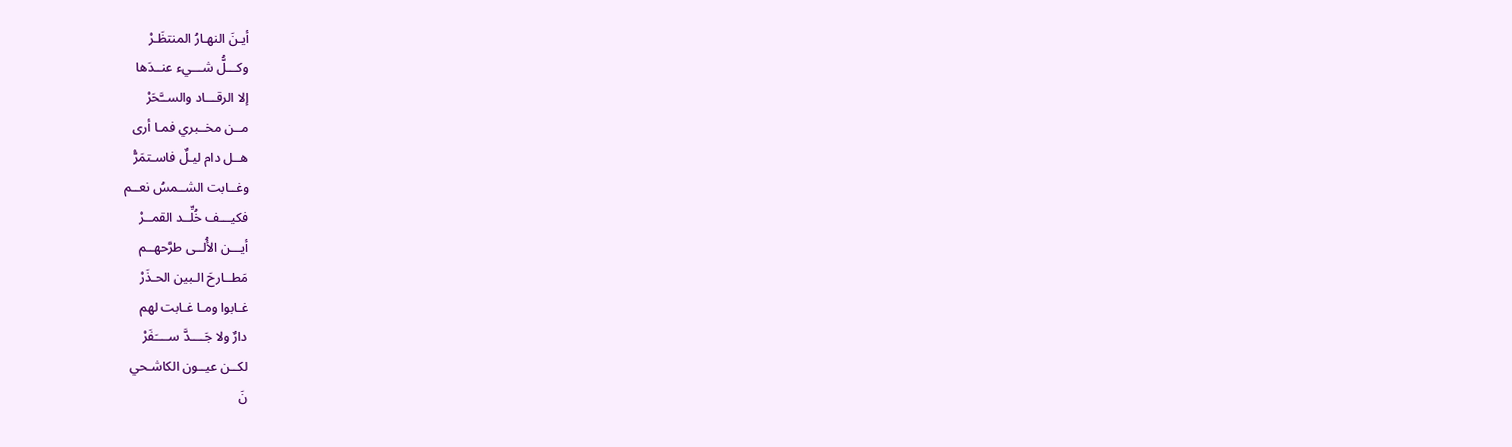أيـنَ النهـارُ المنتظَـرْ
وكـــلُّ شـــيء عنــدَها
إلا الرقـــاد والســَّحَرْ
مــن مخــبري فمـا أرى
هــل دام ليـلٌ فاسـتمَرّْ
وغــابت الشــمسُ نعــم
فكيـــف خُلِّــد القمــرْ
أيـــن الأُلــى طرَّحهــم
مَطــارحَ الـبين الحـذَرْ
غـابوا ومـا غـابت لهم
دارٌ ولا جَــــدَّ ســــَفَرْ
لكــن عيــون الكاشـحي
نَ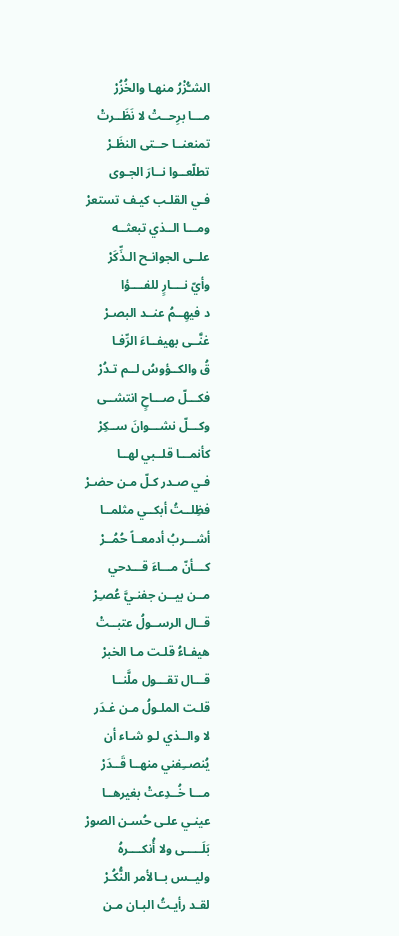الشـُّزْرُ منهـا والخُزُرْ
مـــا برِحــتْ لا نَظَــرتْ
تمنعنــا حــتى النظَـرْ
تطلّعــوا نــارَ الجـوى
فـي القلـب كيـف تستعرْ
ومـــا الــذي تبعثــه
علــى الجوانـح الـذِّكَرْ
وأيّ نــــارٍ للفــــؤا
د فيهِــمُ عنــد البصـرْ
غنَّــى بهيفــاءَ الرِّفـا
قُ والكــؤوسُ لــم تـدُرْ
فكـــلّ صـــاحٍ انتشــى
وكـــلّ نشـــوانَ ســكِرْ
كأنمـــا قلــبي لهــا
فـي صـدر كـلّ مـن حضـرْ
فظِلــتُ أبكــي مثلمــا
أشـــربُ أدمعــاً حُمُــرْ
كـــأنّ مـــاءَ قـــدحي
مــن بيــن جفنـيَّ عُصـِرْ
قــال الرســولُ عتبــتْ
هيفـاءُ قلـت مـا الخبرْ
قـــال تقـــول ملَّنــا
قلـت الملـولُ مـن غـدَر
لا والــذي لـو شـاء أن
يُنصــِفني منهــا قَــدَرْ
مـــا خُــدِعتْ بغيرهــا
عينـي علـى حُسـن الصورْ
بَلَـــــى ولا أُنكــــرهُ
وليــس بــالأمر النُّكُـرْ
لقـد رأيـتُ البـان مـن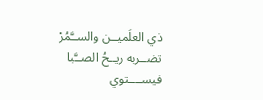ذي العلَميــن والســَّمُرْ
تضــربه ريــحُ الصــَّبا
فيســــتوي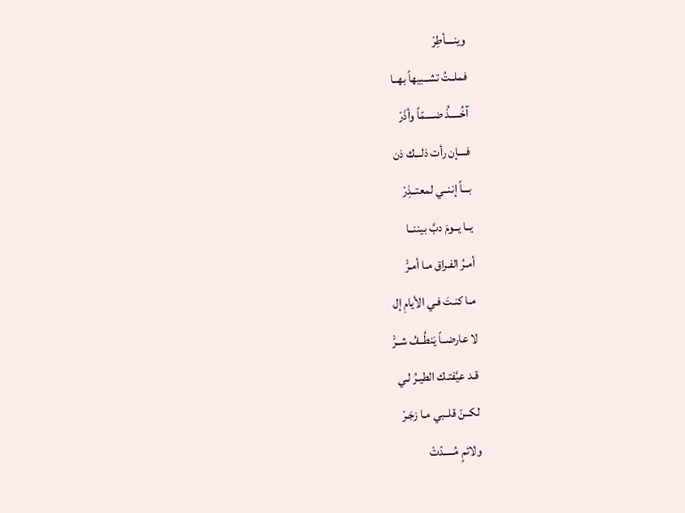وينــــأطِرْ
فملــتُ تشــبيهاً بهــا
آخُـــــذُ ضــــمّاً وأذَرْ
فــــإن رأت ذلـــك ذن
بـــاً إننــي لمعتــذِرْ
يــا يــومَ دبَّ بيننــا
أمـرُ الفـراق مـا أمـرّْ
مـا كنـتَ فـي الأيامِ إل
لا عارضــاً يَنطُــفُ شــرّْ
قـد عيَّفتـك الطيـرُ لـي
لكــنّ قلــبي مـا زجَـرْ
ولائمٍ مُـــــدّتْ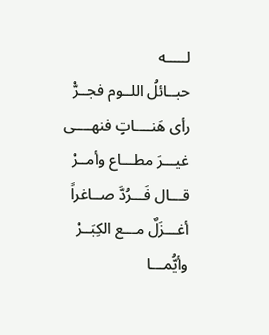لـــــه
حبــائلُ اللــوم فجــرّْ
رأى هَنــــاتٍ فنهــــى
غيـــرَ مطـــاع وأمــرْ
قـــال فَـــرُدَّ صــاغراً
أغـــزَلٌ مـــع الكِبَــرْ
وأيُّمـــا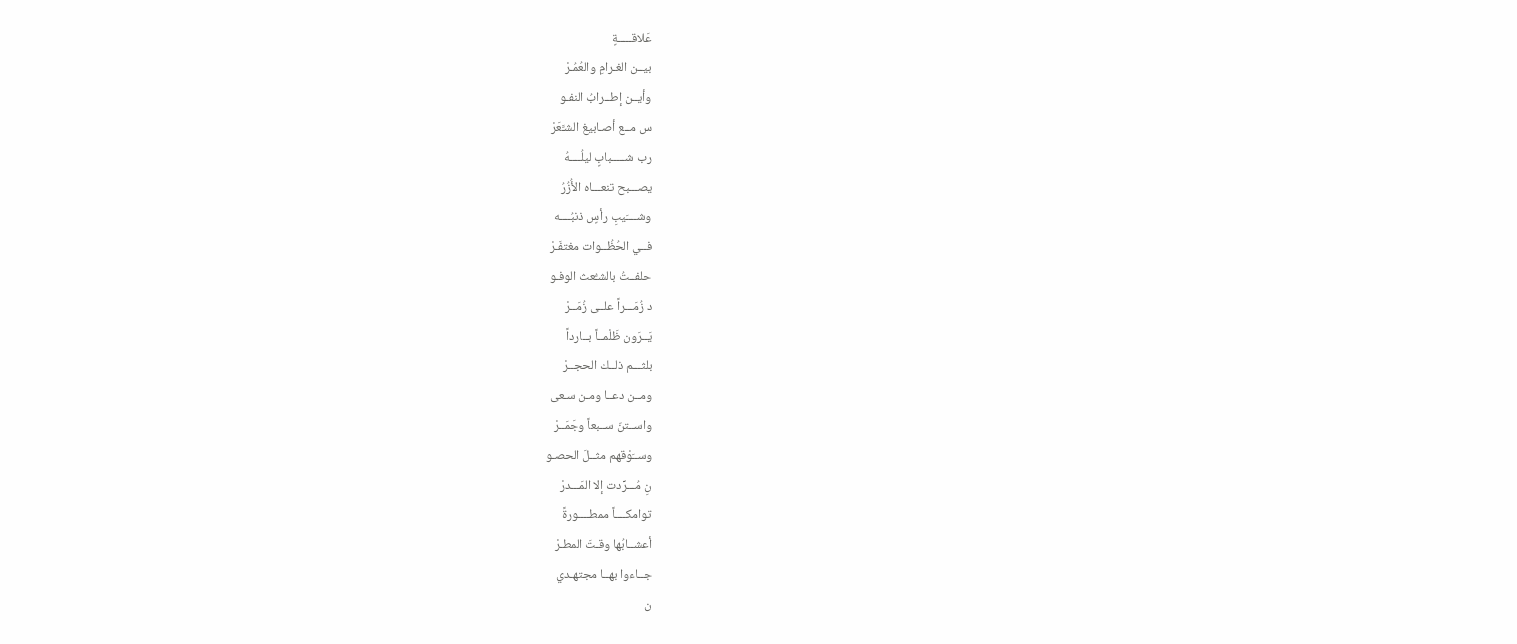عَلاقـــــةٍ
بيــن الغـرامِ والعُمُـرْ
وأيــن إطــرابُ النفـو
س مــع أصـابيغ الشـَّعَرْ
رب شـــــبابٍ ليلُــــهُ
يصـــبح تنعـــاه الأُزُرُ
وشــــَيبِ رأسٍ ذنبُــــه
فــي الحُظُــوات مغتفَـرْ
حلفــتُ بالشـُّعث الوفـو
د زُمَـــراً علــى زُمَــرْ
يَــرَون ظَلْمــاً بــارداً
بلثـــم ذلــك الحجــرْ
ومــن دعــا ومـن سـعى
واســتنّ ســبعاً وجَمَــرْ
وســَوْقهم مثــلَ الحصـو
نِ مُـــرِّدت إلا المَـــدرْ
توامكــــاً ممطــــورةً
أعشــابُها وقـتَ المطـرْ
جــاءوا بهــا مجتهـدي
ن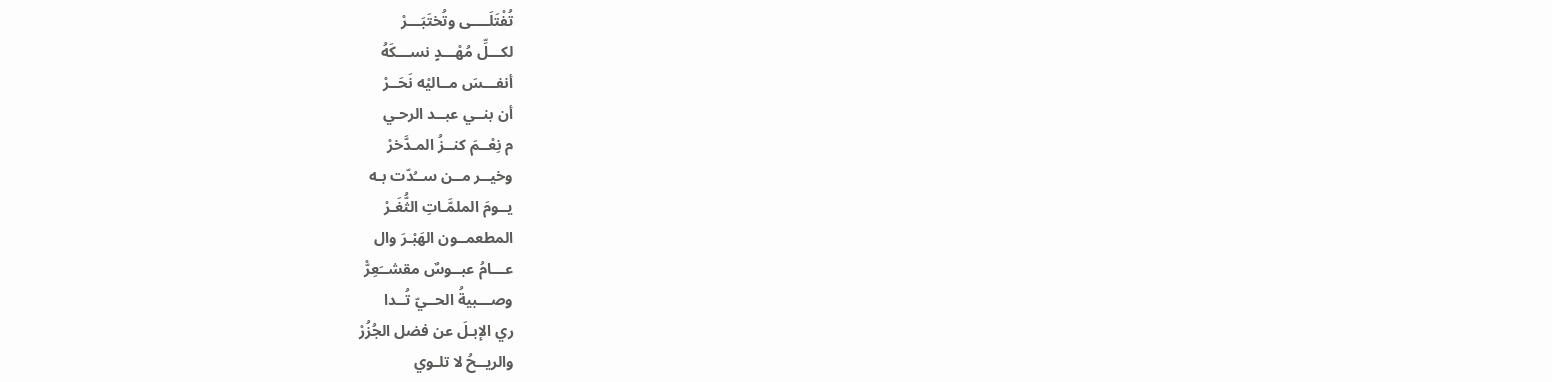تُفْتَلَــــى وتُختَبَـــرْ
لكـــلِّ مُهْـــدٍ نســـكَهُ
أنفـــسَ مــاليْه نَحَــرْ
أن بنــي عبــد الرحـي
م نِعْــمَ كنــزُ المـدَّخرْ
وخيــر مــن ســُدّت بـه
يــومَ الملمَّـاتِ الثُّغَـرْ
المطعمــون الهَبْـرَ وال
عـــامُ عبــوسٌ مقشــَعِرّْ
وصـــبيةُ الحــيّ تُــدا
ري الإبـلَ عن فضل الجُزُرْ
والريــحُ لا تلـوي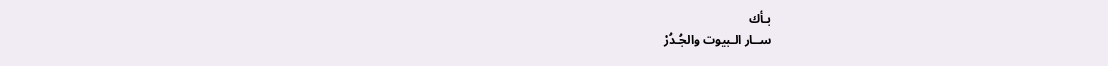بـأك
ســار الـبيوت والجُـدُرْ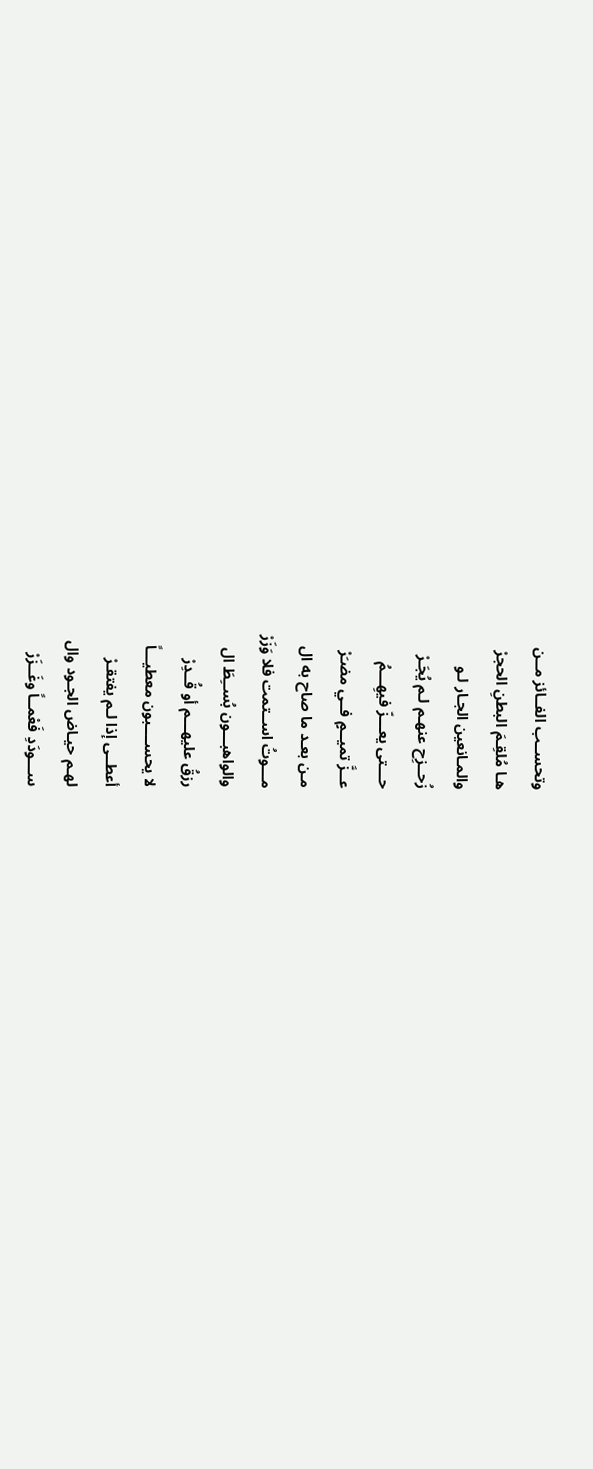وتحســب الفــائز مــن
هـا مُلقِـمَ البطنِ الحجرْ
والمـانعين الجـار لـو
زُحــزِح عنهـم لـم يُجَـرْ
حـــتى يعـــزّ فيهِـــمُ
عــزَّ تميــمٍ فــي مضـَرْ
مـن بعـد ما صاح به ال
مـــوتُ اســتمت فلا وَزَرْ
والواهبـــون بُســِطَ ال
رزقُ عليهـــم أو قُــدِرْ
لا يحســــبون معطيـــاً
أعطــى إذا لـم يفتقـرْ
لهـم حيـاض الجـود وال
ســـودَدِ فَعْمــاً وغَــزَرْ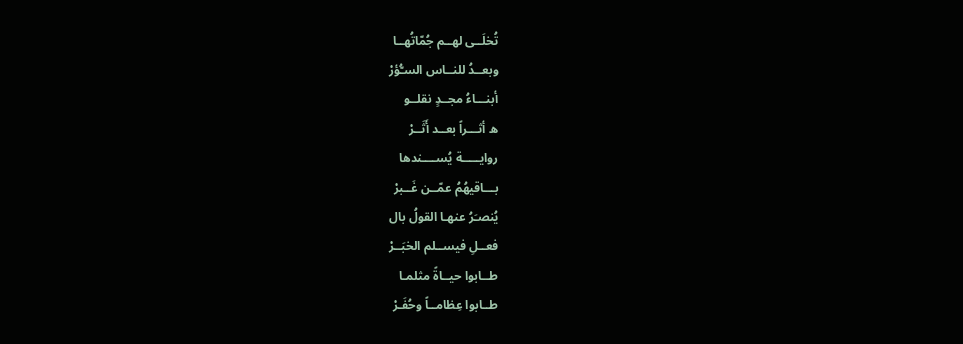تُخلَــى لهــم جُمّاتُهــا
وبعــدُ للنــاس السـُّؤرْ
أبنـــاءُ مجــدٍ نقلــو
ه أثـــراً بعــد أَثَــرْ
روايـــــة يُســــندها
بـــاقيهُمُ عمّــن غَــبرْ
يُنصـَرُ عنهـا القولُ بال
فعــلِ فيســلم الخبَــرْ
طــابوا حيــاةً مثلمـا
طــابوا عِظامــاً وحُفَـرْ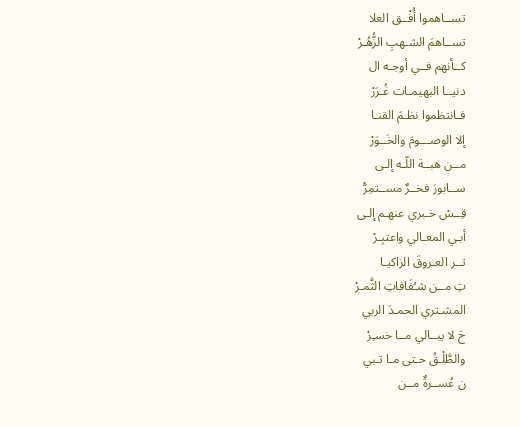تســاهموا أُفْــق العلا
تســاهمَ الشـهبِ الزُّهُـرْ
كــأنهم فــي أوجـه ال
دنيــا البهيمـات غُـرَرْ
فـانتظموا نظـمَ القنـا
إلا الوصـــومَ والخَــوَرْ
مــن هبــة اللّـه إلـى
ســابورَ فخــرٌ مســتمِرّْ
قِــسْ خـبري عنهـم إلـى
أبـي المعـالي واعتبِـرْ
تــر العـروقَ الزاكيـا
تِ مــن شـُفَافاتِ الثَّمـرْ
المشـتري الحمـدَ الربي
حَ لا يبــالي مــا خسـِرْ
والطَّلْـقُ حـتى مـا تـبي
ن عُســرةٌ مــن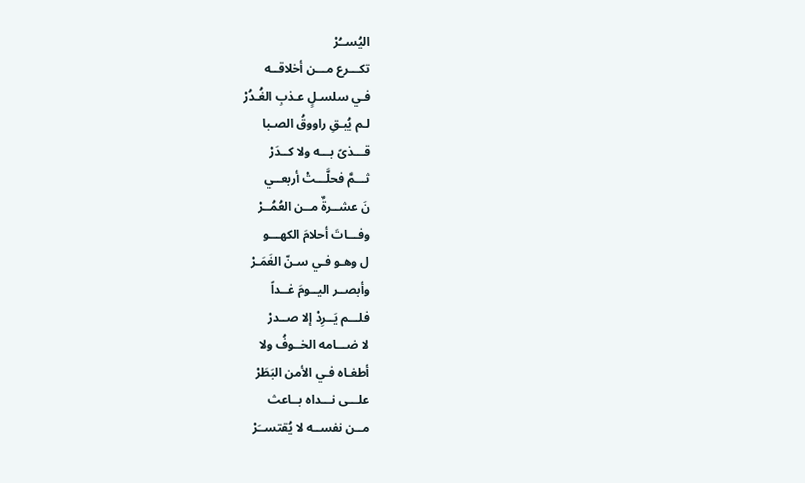اليُســُرْ
تكـــرع مـــن أخلاقــه
فـي سلسـلٍ عـذبِ الغُـدُرْ
لـم يُبـقِ راووقُ الصـبا
قـــذىً بـــه ولا كــدَرْ
ثـــمَّ فحلَّـــتْ أربعــي
نَ عشــرةٌ مــن العُمُــرْ
وفـــاتَ أحلامَ الكهـــو
ل وهـو فـي سـنّ الغَمَـرْ
وأبصــر اليــومَ غــداً
فلـــم يَــرِدْ إلا صــدرْ
لا ضـــامه الخــوفُ ولا
أطغـاه فـي الأمن البَطَرْ
علـــى نـــداه بــاعث
مــن نفســه لا يُقتســَرْ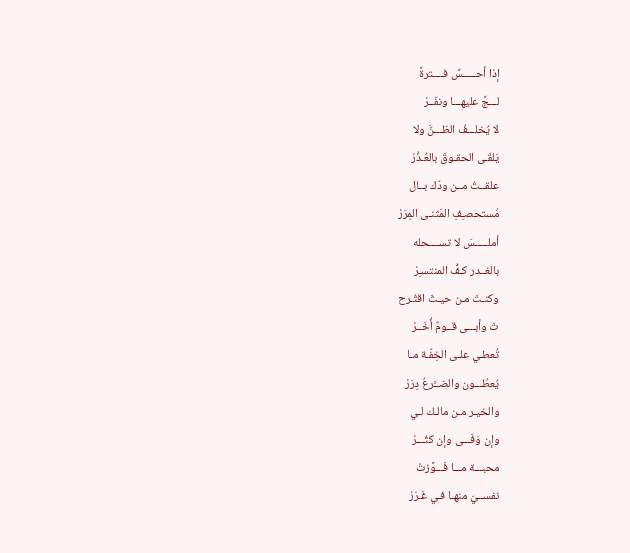إذا أحـــــسَّ فــــترةً
لـــجَّ عليهـــا ونفَــرْ
لا يُخلـــفُ الظـــنَّ ولا
يَلقَـى الحقـوقَ بالعُـذُرْ
علقــتُ مــن ودّك بــال
مُستحصـِفِ المَثنـى المِرَرْ
أملـــــسَ لا تســــحله
بالغــدر كـفُّ المنتسـِرْ
وكنـتَ مـن حيـثَ اقتُـرح
تَ وأبـــى قــومٌ أُخَــرْ
تُعطـي علـى الخِفّـة مـا
يُعطُـــون والضــَّرعُ دِرَرْ
والخيـر مـن مالـك لـي
وإن وَفَـــى وإن كثُـــرْ
محبـــة مـــا فَـــوَّزتْ
نفســيَ منهـا فـي غَـرَرْ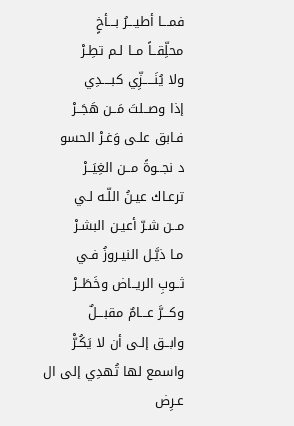فمـــا أطيـــرُ بـــأخٍ
محلِّقــاً مــا لـم تطِـرْ
ولا يُنَـــــزِّي كبــــدِي
إذا وصــلتَ مَــن هَجَــرْ
فـابق علـى وَغـرْ الحسو
د نجــوةً مــن الغِيَــرْ
ترعـاك عيـنُ اللّـه لـي
مــن شـرّ أعيـن البشـرْ
مـا ذيَّـل النيـروزُ فـي
ثــوبِ الريــاض وخَطَــرْ
وكـــرَّ عـــامٌ مقبـــلٌ
وابــق إلـى أن لا يَكُـرّْ
واسمع لها تُهدِي إلى ال
عـرِض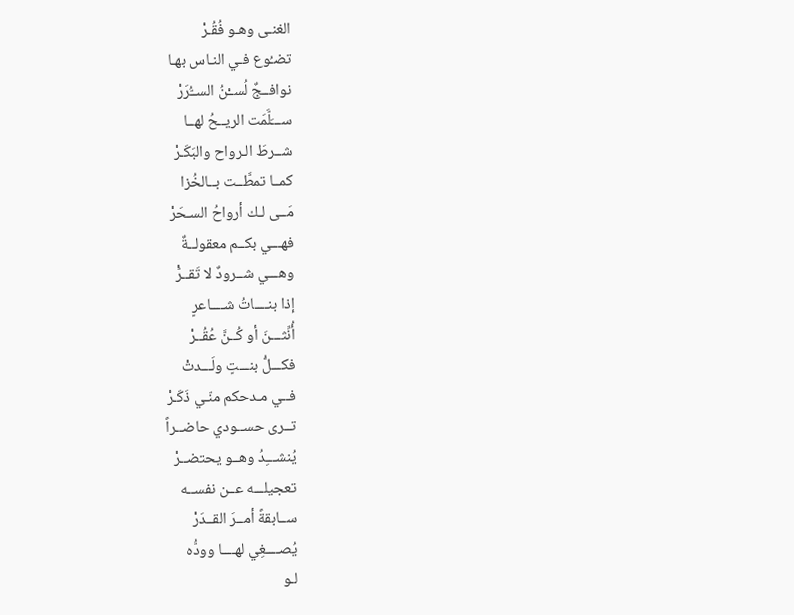الغنـى وهـو فُقُـرْ
تضـُوع فـي النـاس بهـا
نوافــجٌ لُســْنُ الســُّرَرْ
ســـَلَّمَت الريــحُ لهــا
شــرطَ الـرواح والبَكَـرْ
كمــا تمطَّــت بــالخُزا
مَــى لـك أرواحُ السـحَرْ
فهـــي بكــم معقولــةٌ
وهـــي شــرودٌ لا تَقــرّْ
إذا بنــــاتُ شــــاعرٍ
أُنِّثـــنَ أو كُــنَّ عُقُــرْ
فكـــلُّ بنـــتٍ ولَـــدتْ
فــي مـدحكم منّـي ذَكَـرْ
تــرى حســودي حاضــراً
يُنشـــِدُ وهــو يحتضــرْ
تعجيلـــه عــن نفســه
ســابقةً أمــرَ القــدَرْ
يُصــــغِي لهــــا وودُّه
لـو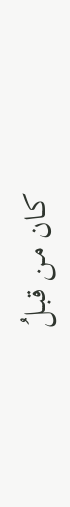كـان مـن قبـلُ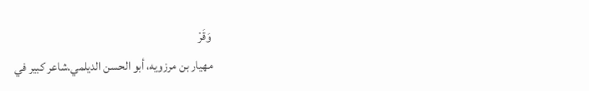وَقَرْ
مهيار بن مرزويه، أبو الحسن الديلمي.شاعر كبير في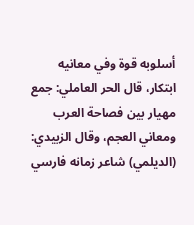أسلوبه قوة وفي معانيه ابتكار، قال الحر العاملي: جمع مهيار بين فصاحة العرب ومعاني العجم، وقال الزبيدي: (الديلمي) شاعر زمانه فارسي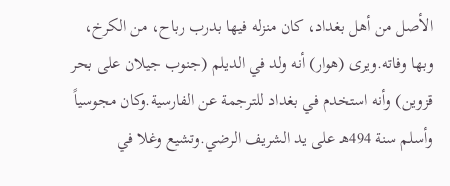الأصل من أهل بغداد، كان منزله فيها بدرب رباح، من الكرخ، وبها وفاته.ويرى (هوار) أنه ولد في الديلم (جنوب جيلان على بحر قزوين) وأنه استخدم في بغداد للترجمة عن الفارسية.وكان مجوسياً وأسلم سنة 494هـ على يد الشريف الرضي.وتشيع وغلا في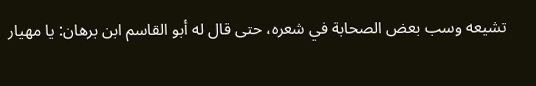تشيعه وسب بعض الصحابة في شعره، حتى قال له أبو القاسم ابن برهان: يا مهيار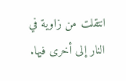انتقلت من زاوية في النار إلى أخرى فيها.